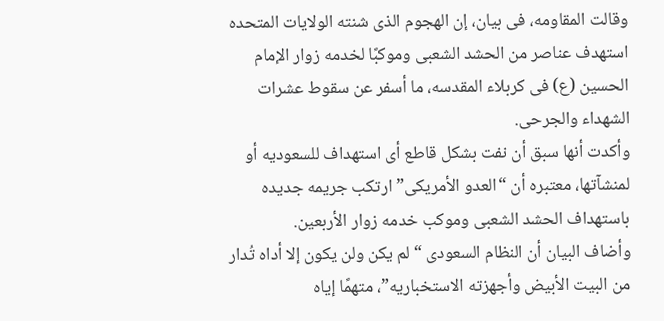وقالت المقاومه، فی بیان، إن الهجوم الذی شنته الولایات المتحده استهدف عناصر من الحشد الشعبی وموکبًا لخدمه زوار الإمام الحسین (ع) فی کربلاء المقدسه، ما أسفر عن سقوط عشرات الشهداء والجرحى.
وأکدت أنها سبق أن نفت بشکل قاطع أی استهداف للسعودیه أو لمنشآتها، معتبره أن “العدو الأمریکی” ارتکب جریمه جدیده باستهداف الحشد الشعبی وموکب خدمه زوار الأربعین.
وأضاف البیان أن النظام السعودی “لم یکن ولن یکون إلا أداه تُدار من البیت الأبیض وأجهزته الاستخباریه”، متهمًا إیاه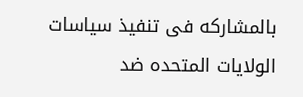بالمشارکه فی تنفیذ سیاسات الولایات المتحده ضد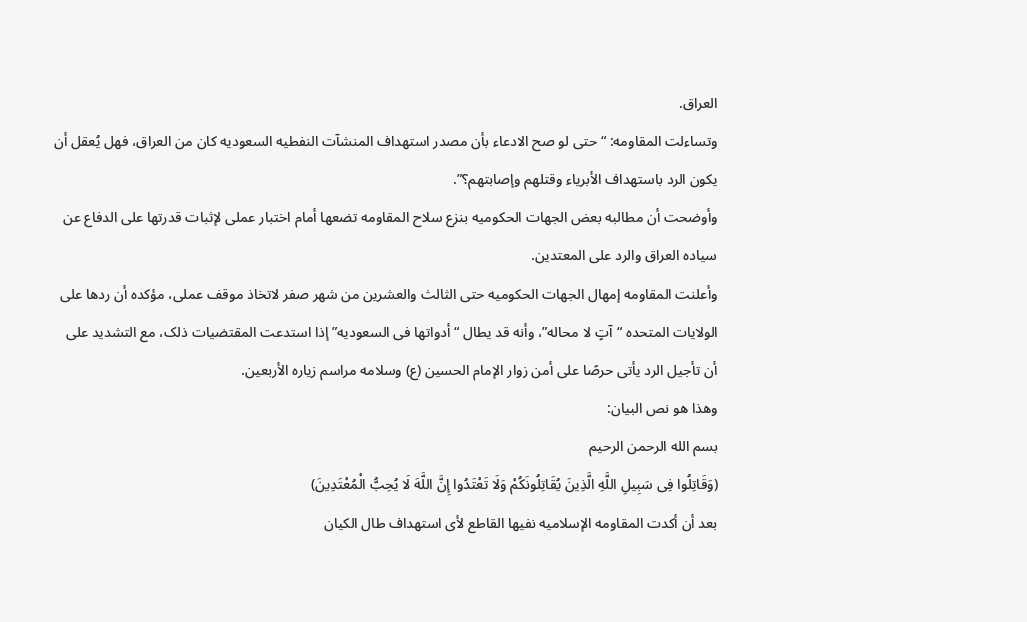العراق.
وتساءلت المقاومه: “حتى لو صح الادعاء بأن مصدر استهداف المنشآت النفطیه السعودیه کان من العراق، فهل یُعقل أن یکون الرد باستهداف الأبریاء وقتلهم وإصابتهم؟”.
وأوضحت أن مطالبه بعض الجهات الحکومیه بنزع سلاح المقاومه تضعها أمام اختبار عملی لإثبات قدرتها على الدفاع عن سیاده العراق والرد على المعتدین.
وأعلنت المقاومه إمهال الجهات الحکومیه حتى الثالث والعشرین من شهر صفر لاتخاذ موقف عملی، مؤکده أن ردها على الولایات المتحده “آتٍ لا محاله”، وأنه قد یطال “أدواتها فی السعودیه” إذا استدعت المقتضیات ذلک، مع التشدید على أن تأجیل الرد یأتی حرصًا على أمن زوار الإمام الحسین (ع) وسلامه مراسم زیاره الأربعین.
وهذا هو نص البیان:
بسم الله الرحمن الرحیم
(وَقَاتِلُوا فِی سَبِیلِ اللَّهِ الَّذِینَ یُقَاتِلُونَکُمْ وَلَا تَعْتَدُوا إِنَّ اللَّهَ لَا یُحِبُّ الْمُعْتَدِینَ)
بعد أن أکدت المقاومه الإسلامیه نفیها القاطع لأی استهداف طال الکیان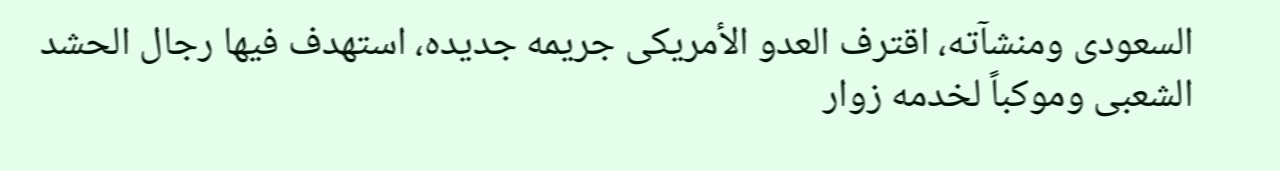السعودی ومنشآته، اقترف العدو الأمریکی جریمه جدیده، استهدف فیها رجال الحشد الشعبی وموکباً لخدمه زوار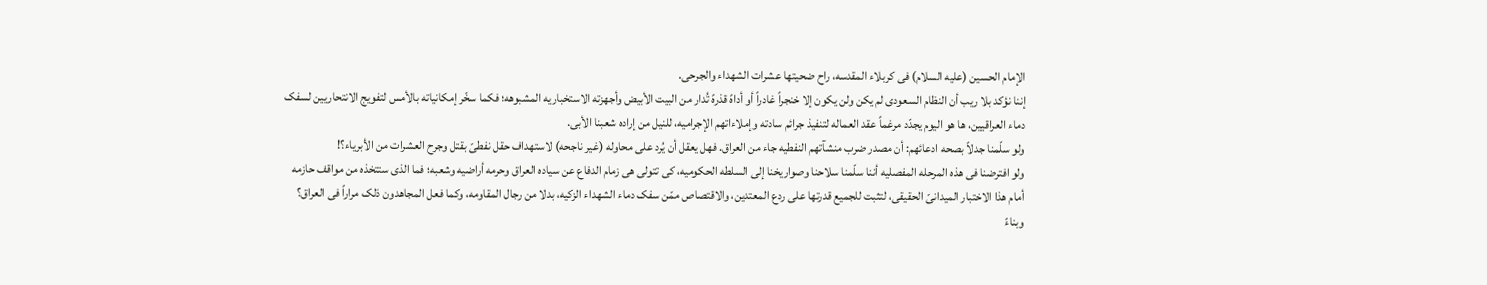الإمام الحسین (علیه السلام) فی کربلاء المقدسه، راح ضحیتها عشرات الشهداء والجرحى.
إننا نؤکد بلا ریب أن النظام السعودی لم یکن ولن یکون إلا خنجراً غادراً أو أداهً قذرهً تُدار من البیت الأبیض وأجهزته الاستخباریه المشبوهه؛ فکما سخّر إمکانیاته بالأمس لتفویج الانتحاریین لسفک دماء العراقیین، ها هو الیوم یجدّد مرغماً عقد العماله لتنفیذ جرائم سادته وإملاءاتهم الإجرامیه، للنیل من إراده شعبنا الأبی.
ولو سلّمنا جدلاً بصحه ادعائهم: أن مصدر ضرب منشآتهم النفطیه جاء من العراق. فهل یعقل أن یُرد على محاوله (غیر ناجحه) لاستهداف حقل نفطیّ بقتل وجرح العشرات من الأبریاء؟!
ولو افترضنا فی هذه المرحله المفصلیه أننا سلّمنا سلاحنا وصواریخنا إلى السلطه الحکومیه، کی تتولى هی زمام الدفاع عن سیاده العراق وحرمه أراضیه وشعبه؛ فما الذی ستتخذه من مواقف حازمه أمام هذا الاختبار المیدانیّ الحقیقی، لتثبت للجمیع قدرتها على ردع المعتدین، والاقتصاص ممّن سفک دماء الشهداء الزکیه، بدلا من رجال المقاومه، وکما فعل المجاهدون ذلک مراراً فی العراق؟
وبناءً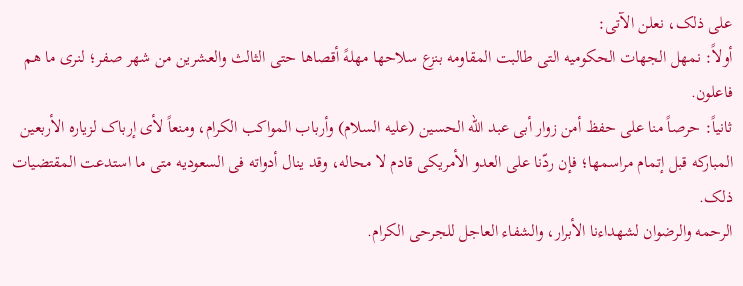على ذلک، نعلن الآتی:
أولاً: نمهل الجهات الحکومیه التی طالبت المقاومه بنزع سلاحها مهلهً أقصاها حتى الثالث والعشرین من شهر صفر؛ لنرى ما هم فاعلون.
ثانیاً: حرصاً منا على حفظ أمن زوار أبی عبد الله الحسین (علیه السلام) وأرباب المواکب الکرام، ومنعاً لأی إرباک لزیاره الأربعین المبارکه قبل إتمام مراسمها؛ فإن ردّنا على العدو الأمریکی قادم لا محاله، وقد ینال أدواته فی السعودیه متى ما استدعت المقتضیات ذلک.
الرحمه والرضوان لشهداءنا الأبرار، والشفاء العاجل للجرحى الکرام.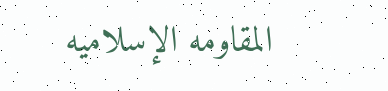المقاومه الإسلامیه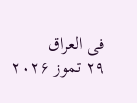فی العراق
۲۹ تموز ۲۰۲۶